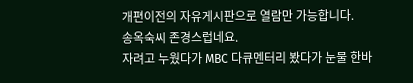개편이전의 자유게시판으로 열람만 가능합니다.
송옥숙씨 존경스럽네요.
자려고 누웠다가 MBC 다큐멘터리 봤다가 눈물 한바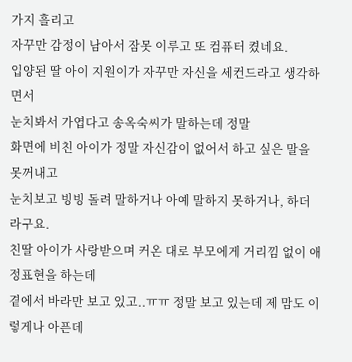가지 흘리고
자꾸만 감정이 남아서 잠못 이루고 또 컴퓨터 켰네요.
입양된 딸 아이 지원이가 자꾸만 자신을 세컨드라고 생각하면서
눈치봐서 가엽다고 송옥숙씨가 말하는데 정말
화면에 비친 아이가 정말 자신감이 없어서 하고 싶은 말을 못꺼내고
눈치보고 빙빙 돌려 말하거나 아예 말하지 못하거나, 하더라구요.
친딸 아이가 사랑받으며 커온 대로 부모에게 거리낌 없이 애정표현을 하는데
곁에서 바라만 보고 있고..ㅠㅠ 정말 보고 있는데 제 맘도 이렇게나 아픈데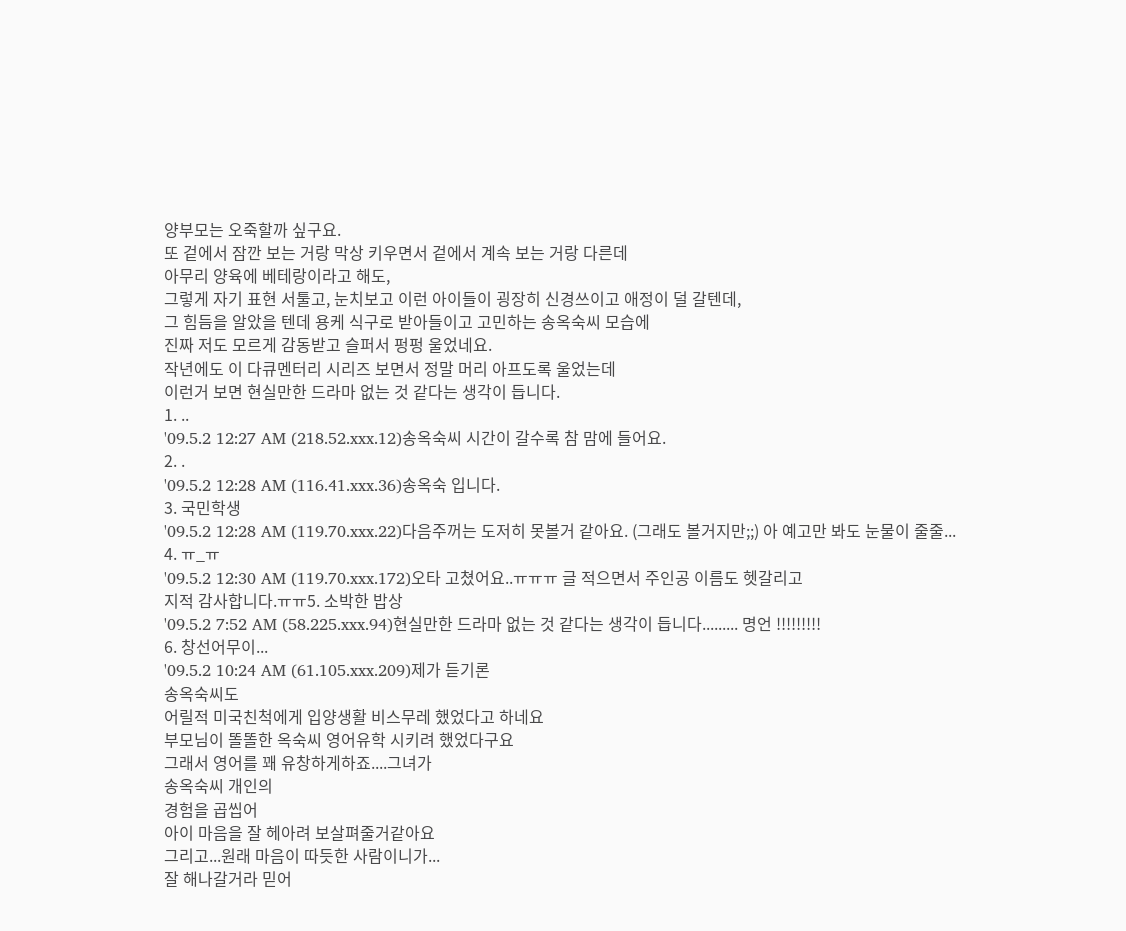양부모는 오죽할까 싶구요.
또 겉에서 잠깐 보는 거랑 막상 키우면서 겉에서 계속 보는 거랑 다른데
아무리 양육에 베테랑이라고 해도,
그렇게 자기 표현 서툴고, 눈치보고 이런 아이들이 굉장히 신경쓰이고 애정이 덜 갈텐데,
그 힘듬을 알았을 텐데 용케 식구로 받아들이고 고민하는 송옥숙씨 모습에
진짜 저도 모르게 감동받고 슬퍼서 펑펑 울었네요.
작년에도 이 다큐멘터리 시리즈 보면서 정말 머리 아프도록 울었는데
이런거 보면 현실만한 드라마 없는 것 같다는 생각이 듭니다.
1. ..
'09.5.2 12:27 AM (218.52.xxx.12)송옥숙씨 시간이 갈수록 참 맘에 들어요.
2. .
'09.5.2 12:28 AM (116.41.xxx.36)송옥숙 입니다.
3. 국민학생
'09.5.2 12:28 AM (119.70.xxx.22)다음주꺼는 도저히 못볼거 같아요. (그래도 볼거지만;;) 아 예고만 봐도 눈물이 줄줄...
4. ㅠ_ㅠ
'09.5.2 12:30 AM (119.70.xxx.172)오타 고쳤어요..ㅠㅠㅠ 글 적으면서 주인공 이름도 헷갈리고
지적 감사합니다.ㅠㅠ5. 소박한 밥상
'09.5.2 7:52 AM (58.225.xxx.94)현실만한 드라마 없는 것 같다는 생각이 듭니다......... 명언 !!!!!!!!!
6. 창선어무이...
'09.5.2 10:24 AM (61.105.xxx.209)제가 듣기론
송옥숙씨도
어릴적 미국친척에게 입양생활 비스무레 했었다고 하네요
부모님이 똘똘한 옥숙씨 영어유학 시키려 했었다구요
그래서 영어를 꽤 유창하게하죠....그녀가
송옥숙씨 개인의
경험을 곱씹어
아이 마음을 잘 헤아려 보살펴줄거같아요
그리고...원래 마음이 따듯한 사람이니가...
잘 해나갈거라 믿어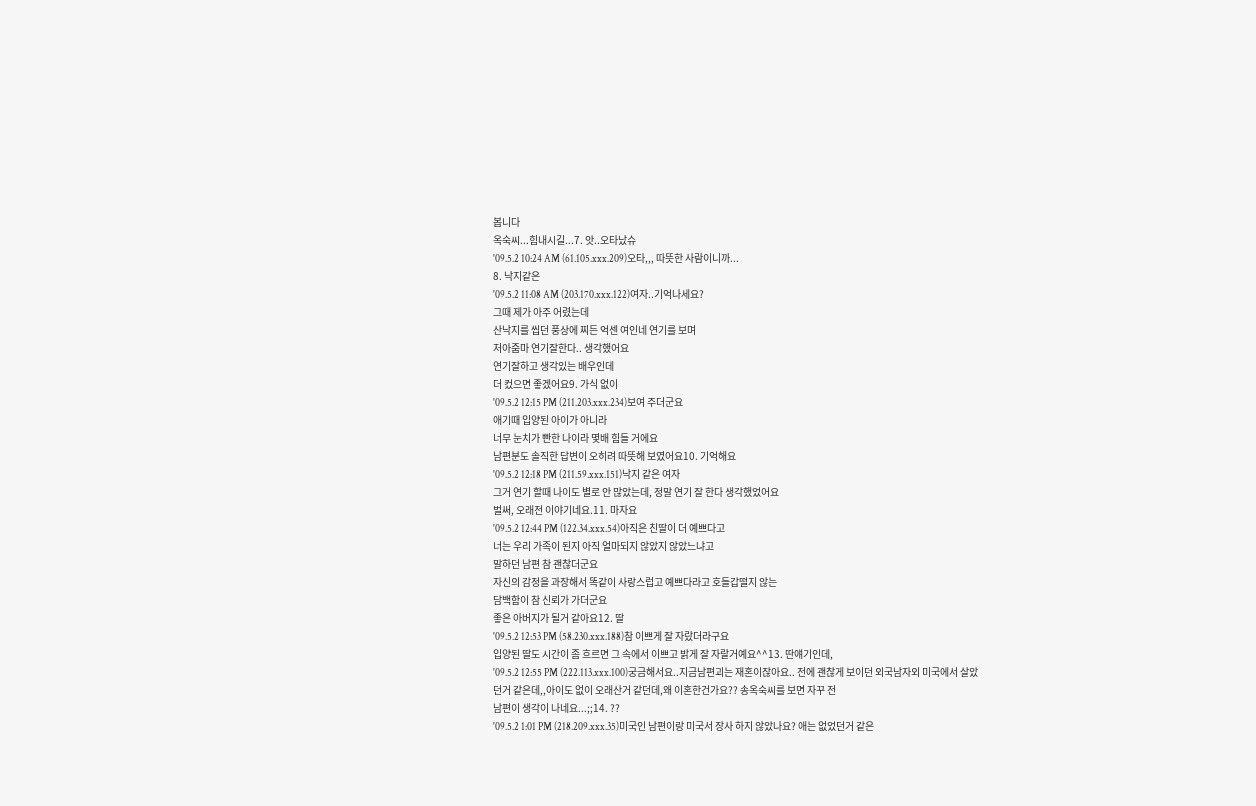봅니다
옥숙씨...힘내시길...7. 앗..오타났슈
'09.5.2 10:24 AM (61.105.xxx.209)오타,,, 따뜻한 사람이니까...
8. 낙지같은
'09.5.2 11:08 AM (203.170.xxx.122)여자..기억나세요?
그때 제가 아주 어렸는데
산낙지를 씹던 풍상에 찌든 억센 여인네 연기를 보며
저아줌마 연기잘한다.. 생각했어요
연기잘하고 생각있는 배우인데
더 컸으면 좋겠어요9. 가식 없이
'09.5.2 12:15 PM (211.203.xxx.234)보여 주더군요
애기때 입양된 아이가 아니라
너무 눈치가 빤한 나이라 몇배 힘들 거에요
남편분도 솔직한 답변이 오히려 따뜻해 보였어요10. 기억해요
'09.5.2 12:18 PM (211.59.xxx.151)낙지 같은 여자
그거 연기 할때 나이도 별로 안 많았는데, 정말 연기 잘 한다 생각했었어요
벌써, 오래전 이야기네요.11. 마자요
'09.5.2 12:44 PM (122.34.xxx.54)아직은 친딸이 더 예쁘다고
너는 우리 가족이 된지 아직 얼마되지 않았지 않았느냐고
말하던 남편 참 괜찮더군요
자신의 감정을 과장해서 똑같이 사랑스럽고 예쁘다라고 호들갑떨지 않는
담백함이 참 신뢰가 가더군요
좋은 아버지가 될거 같아요12. 딸
'09.5.2 12:53 PM (58.230.xxx.188)참 이쁘게 잘 자랐더라구요
입양된 딸도 시간이 좀 흐르면 그 속에서 이쁘고 밝게 잘 자랄거예요^^13. 딴얘기인데,
'09.5.2 12:55 PM (222.113.xxx.100)궁금해서요..지금남편괴는 재혼이잖아요.. 전에 괜찮게 보이던 외국남자외 미국에서 살았
던거 같은데,,아이도 없이 오래산거 같던데,왜 이혼한건가요?? 송옥숙씨를 보면 자꾸 전
남편이 생각이 나네요...;;14. ??
'09.5.2 1:01 PM (218.209.xxx.35)미국인 남편이랑 미국서 장사 하지 않았나요? 애는 없었던거 같은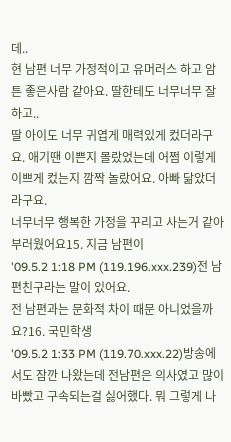데..
현 남편 너무 가정적이고 유머러스 하고 암튼 좋은사람 같아요. 딸한테도 너무너무 잘하고..
딸 아이도 너무 귀엽게 매력있게 컸더라구요. 애기땐 이쁜지 몰랐었는데 어쩜 이렇게 이쁘게 컸는지 깜짝 놀랐어요. 아빠 닮았더라구요.
너무너무 행복한 가정을 꾸리고 사는거 같아 부러웠어요15. 지금 남편이
'09.5.2 1:18 PM (119.196.xxx.239)전 남편친구라는 말이 있어요.
전 남편과는 문화적 차이 때문 아니었을까요?16. 국민학생
'09.5.2 1:33 PM (119.70.xxx.22)방송에서도 잠깐 나왔는데 전남편은 의사였고 많이 바빴고 구속되는걸 싫어했다. 뭐 그렇게 나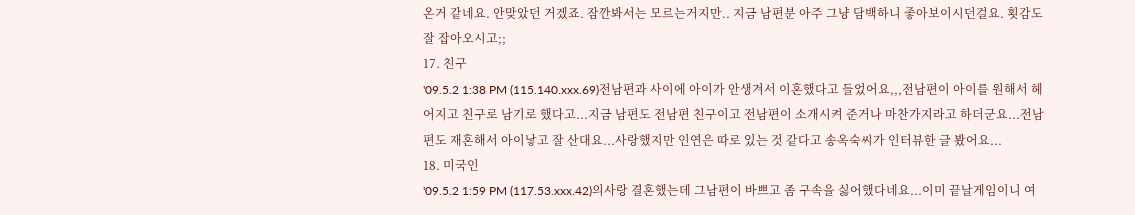온거 같네요. 안맞았던 거겠죠. 잠깐봐서는 모르는거지만.. 지금 남편분 아주 그냥 담백하니 좋아보이시던걸요. 횟감도 잘 잡아오시고;;
17. 친구
'09.5.2 1:38 PM (115.140.xxx.69)전남편과 사이에 아이가 안생겨서 이혼했다고 들었어요,,,전남편이 아이를 원해서 헤어지고 친구로 남기로 했다고...지금 남편도 전남편 친구이고 전남편이 소개시켜 준거나 마찬가지라고 하더군요...전남편도 재혼해서 아이낳고 잘 산대요...사랑했지만 인연은 따로 있는 것 같다고 송옥숙씨가 인터뷰한 글 봤어요...
18. 미국인
'09.5.2 1:59 PM (117.53.xxx.42)의사랑 결혼했는데 그남편이 바쁘고 좀 구속을 싫어했다네요...이미 끝날게임이니 여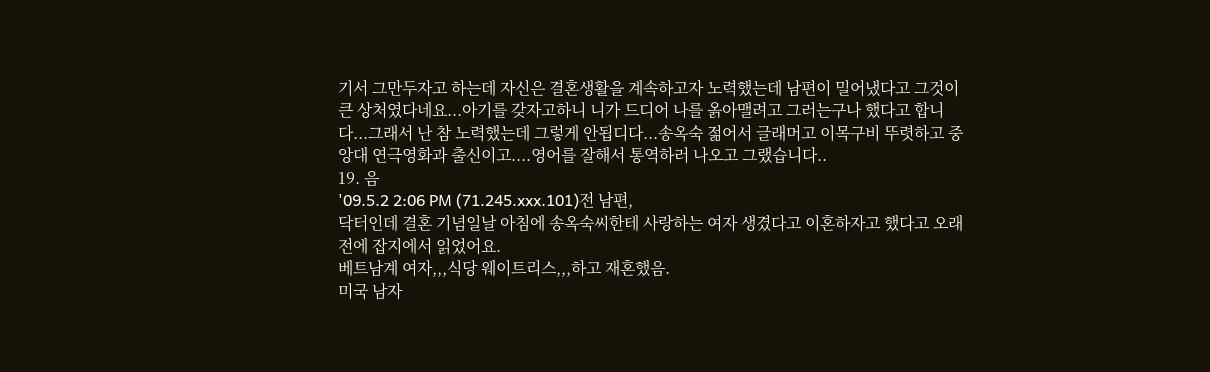기서 그만두자고 하는데 자신은 결혼생활을 계속하고자 노력했는데 남편이 밀어냈다고 그것이 큰 상처였다네요...아기를 갖자고하니 니가 드디어 나를 옭아맬려고 그러는구나 했다고 합니다...그래서 난 참 노력했는데 그렇게 안됩디다...송옥숙 젊어서 글래머고 이목구비 뚜렷하고 중앙대 연극영화과 출신이고....영어를 잘해서 통역하러 나오고 그랬습니다..
19. 음
'09.5.2 2:06 PM (71.245.xxx.101)전 남편,
닥터인데 결혼 기념일날 아침에 송옥숙씨한테 사랑하는 여자 생겼다고 이혼하자고 했다고 오래전에 잡지에서 읽었어요.
베트남계 여자,,,식당 웨이트리스,,,하고 재혼했음.
미국 남자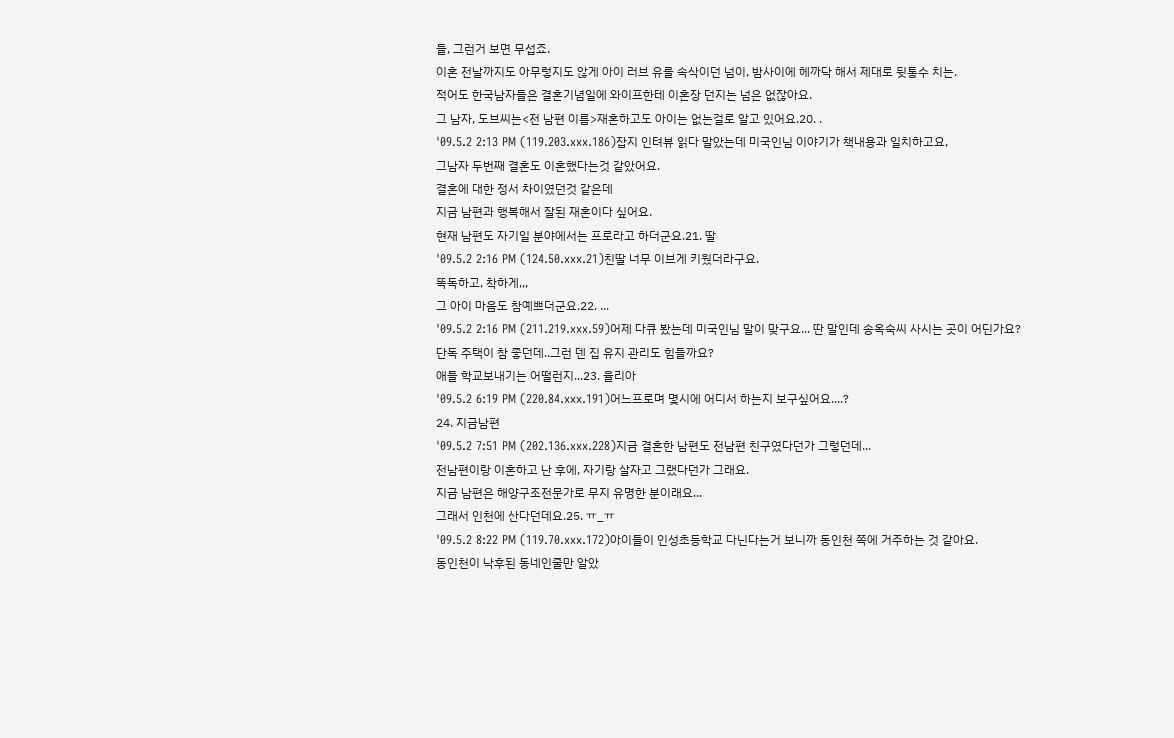들, 그런거 보면 무섭죠.
이혼 전날까지도 아무렇지도 않게 아이 러브 유를 속삭이던 넘이, 밤사이에 헤까닥 해서 제대로 뒷통수 치는.
적어도 한국남자들은 결혼기념일에 와이프한테 이혼장 던지는 넘은 없잖아요.
그 남자, 도브씨는<전 남편 이름>재혼하고도 아이는 없는걸로 알고 있어요.20. .
'09.5.2 2:13 PM (119.203.xxx.186)잡지 인텨뷰 읽다 말았는데 미국인님 이야기가 책내용과 일치하고요,
그남자 두번째 결혼도 이혼했다는것 같았어요.
결혼에 대한 정서 차이였던것 같은데
지금 남편과 행복해서 잘된 재혼이다 싶어요.
현재 남편도 자기일 분야에서는 프로라고 하더군요.21. 딸
'09.5.2 2:16 PM (124.50.xxx.21)친딸 너무 이브게 키웠더라구요.
똑독하고, 착하게,,,
그 아이 마음도 참예쁘더군요.22. ...
'09.5.2 2:16 PM (211.219.xxx.59)어제 다큐 봤는데 미국인님 말이 맞구요... 딴 말인데 송옥숙씨 사시는 곳이 어딘가요?
단독 주택이 참 좋던데..그런 덴 집 유지 관리도 힘들까요?
애들 학교보내기는 어떨런지...23. 율리아
'09.5.2 6:19 PM (220.84.xxx.191)어느프로며 몇시에 어디서 하는지 보구싶어요....?
24. 지금남편
'09.5.2 7:51 PM (202.136.xxx.228)지금 결혼한 남편도 전남편 친구였다던가 그렇던데...
전남편이랑 이혼하고 난 후에, 자기랑 살자고 그랬다던가 그래요.
지금 남편은 해양구조전문가로 무지 유명한 분이래요...
그래서 인천에 산다던데요.25. ㅠ_ㅠ
'09.5.2 8:22 PM (119.70.xxx.172)아이들이 인성초등학교 다닌다는거 보니까 동인천 쪽에 거주하는 것 같아요.
동인천이 낙후된 동네인줄만 알았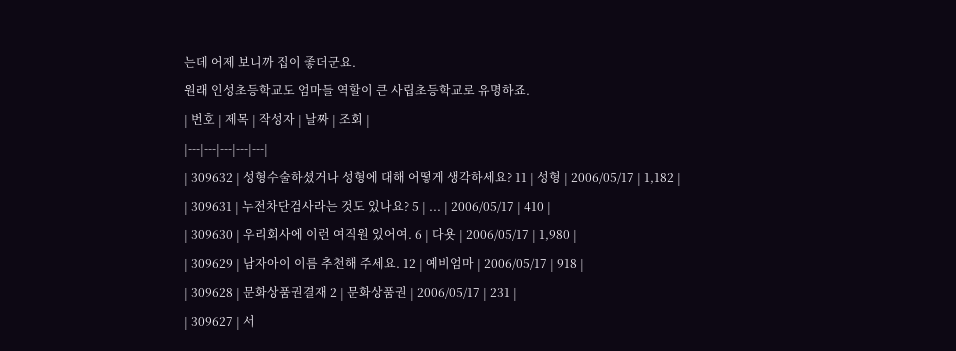는데 어제 보니까 집이 좋더군요.
원래 인성초등학교도 엄마들 역할이 큰 사립초등학교로 유명하죠.
| 번호 | 제목 | 작성자 | 날짜 | 조회 |
|---|---|---|---|---|
| 309632 | 성형수술하셨거나 성형에 대해 어떻게 생각하세요? 11 | 성형 | 2006/05/17 | 1,182 |
| 309631 | 누전차단검사라는 것도 있나요? 5 | ... | 2006/05/17 | 410 |
| 309630 | 우리회사에 이런 여직원 있어여. 6 | 다욧 | 2006/05/17 | 1,980 |
| 309629 | 남자아이 이름 추천해 주세요. 12 | 예비엄마 | 2006/05/17 | 918 |
| 309628 | 문화상품권결재 2 | 문화상품권 | 2006/05/17 | 231 |
| 309627 | 서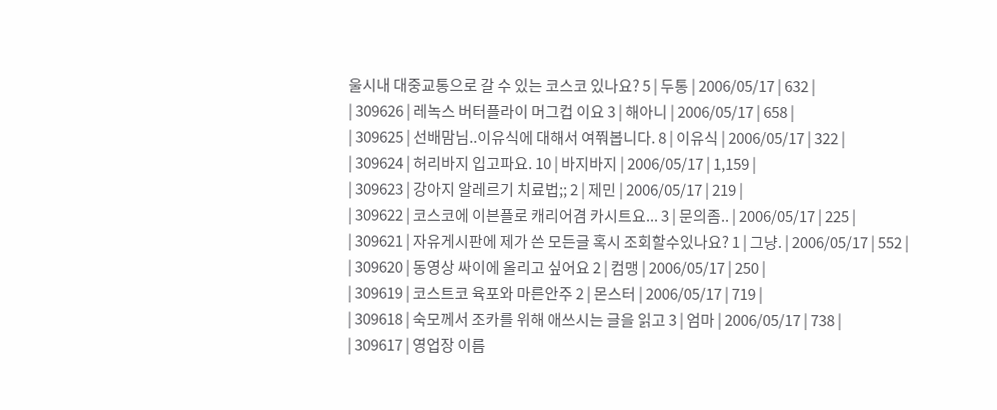울시내 대중교통으로 갈 수 있는 코스코 있나요? 5 | 두통 | 2006/05/17 | 632 |
| 309626 | 레녹스 버터플라이 머그컵 이요 3 | 해아니 | 2006/05/17 | 658 |
| 309625 | 선배맘님..이유식에 대해서 여쭤봅니다. 8 | 이유식 | 2006/05/17 | 322 |
| 309624 | 허리바지 입고파요. 10 | 바지바지 | 2006/05/17 | 1,159 |
| 309623 | 강아지 알레르기 치료법;; 2 | 제민 | 2006/05/17 | 219 |
| 309622 | 코스코에 이븐플로 캐리어겸 카시트요... 3 | 문의좀.. | 2006/05/17 | 225 |
| 309621 | 자유게시판에 제가 쓴 모든글 혹시 조회할수있나요? 1 | 그냥. | 2006/05/17 | 552 |
| 309620 | 동영상 싸이에 올리고 싶어요 2 | 컴맹 | 2006/05/17 | 250 |
| 309619 | 코스트코 육포와 마른안주 2 | 몬스터 | 2006/05/17 | 719 |
| 309618 | 숙모께서 조카를 위해 애쓰시는 글을 읽고 3 | 엄마 | 2006/05/17 | 738 |
| 309617 | 영업장 이름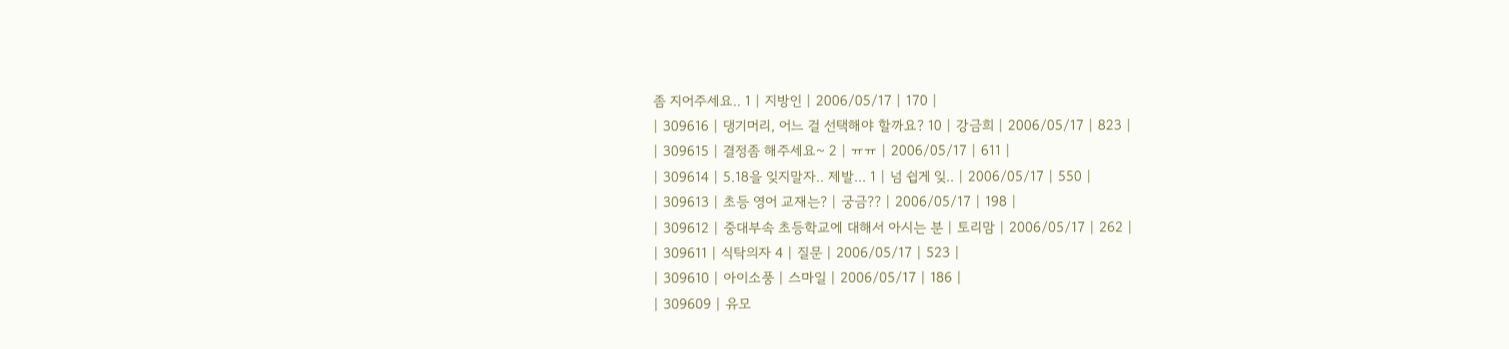좀 지어주세요.. 1 | 지방인 | 2006/05/17 | 170 |
| 309616 | 댕기머리, 어느 걸 선택해야 할까요? 10 | 강금희 | 2006/05/17 | 823 |
| 309615 | 결정좀 해주세요~ 2 | ㅠㅠ | 2006/05/17 | 611 |
| 309614 | 5.18을 잊지말자.. 제발... 1 | 넘 쉽게 잊.. | 2006/05/17 | 550 |
| 309613 | 초등 영어 교재는? | 궁금?? | 2006/05/17 | 198 |
| 309612 | 중대부속 초등학교에 대해서 아시는 분 | 토리맘 | 2006/05/17 | 262 |
| 309611 | 식탁의자 4 | 질문 | 2006/05/17 | 523 |
| 309610 | 아이소풍 | 스마일 | 2006/05/17 | 186 |
| 309609 | 유모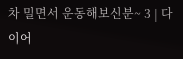차 밀면서 운동해보신분~ 3 | 다이어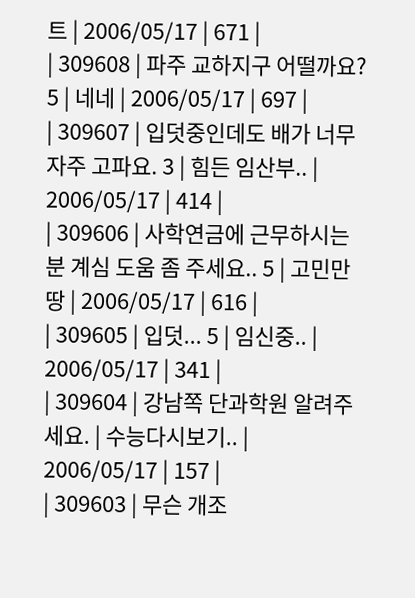트 | 2006/05/17 | 671 |
| 309608 | 파주 교하지구 어떨까요? 5 | 네네 | 2006/05/17 | 697 |
| 309607 | 입덧중인데도 배가 너무 자주 고파요. 3 | 힘든 임산부.. | 2006/05/17 | 414 |
| 309606 | 사학연금에 근무하시는분 계심 도움 좀 주세요.. 5 | 고민만땅 | 2006/05/17 | 616 |
| 309605 | 입덧... 5 | 임신중.. | 2006/05/17 | 341 |
| 309604 | 강남쪽 단과학원 알려주세요. | 수능다시보기.. | 2006/05/17 | 157 |
| 309603 | 무슨 개조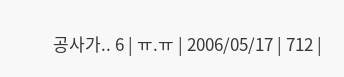공사가.. 6 | ㅠ.ㅠ | 2006/05/17 | 712 |